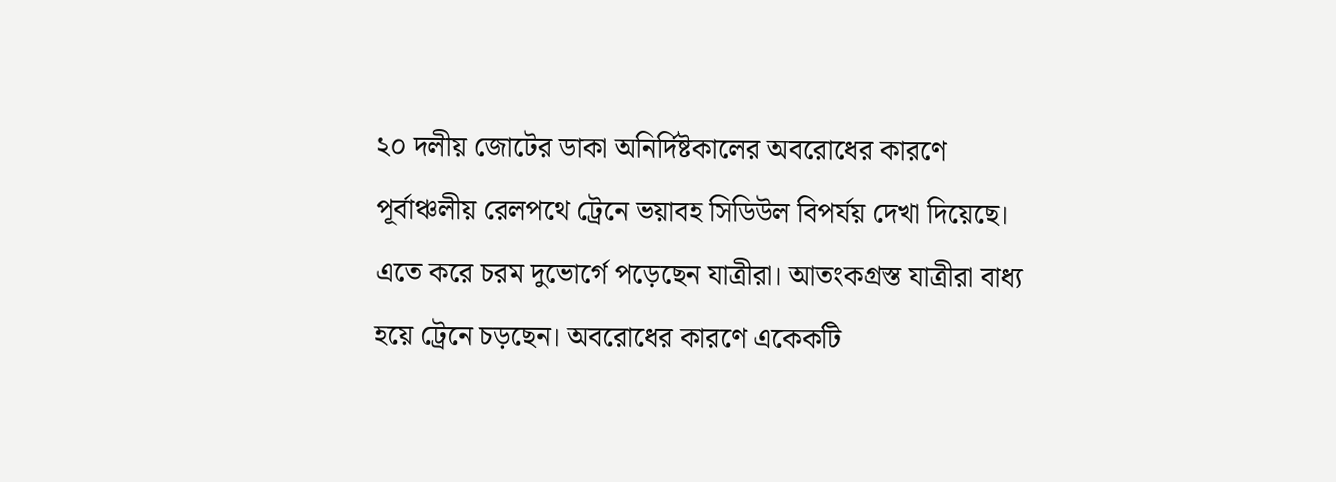২০ দলীয় জোটের ডাকা অনির্দিষ্টকালের অবরোধের কারণে পূর্বাঞ্চলীয় রেলপথে ট্রেনে ভয়াবহ সিডিউল বিপর্যয় দেখা দিয়েছে। এতে করে চরম দুভোর্গে পড়েছেন যাত্রীরা। আতংকগ্রস্ত যাত্রীরা বাধ্য হয়ে ট্রেনে চড়ছেন। অবরোধের কারণে একেকটি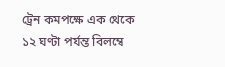ট্রেন কমপক্ষে এক থেকে ১২ ঘণ্টা পর্যন্ত বিলম্বে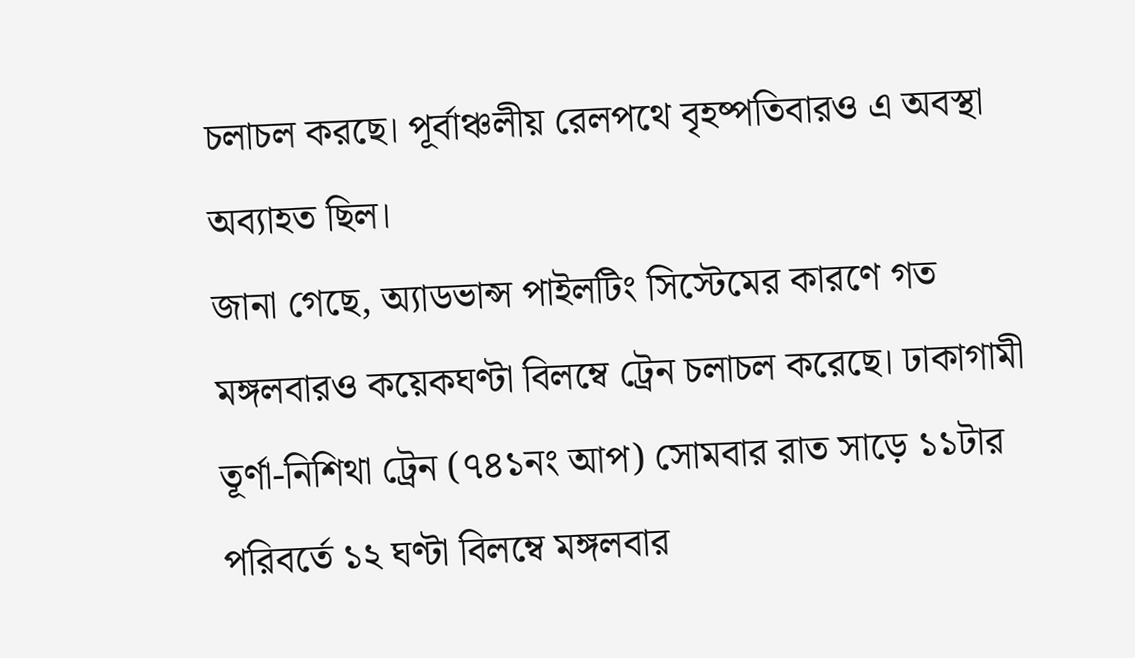চলাচল করছে। পূর্বাঞ্চলীয় রেলপথে বৃহষ্পতিবারও এ অবস্থা অব্যাহত ছিল।
জানা গেছে, অ্যাডভান্স পাইলটিং সিস্টেমের কারণে গত মঙ্গলবারও কয়েকঘণ্টা বিলম্বে ট্রেন চলাচল করেছে। ঢাকাগামী তূর্ণা-নিশিথা ট্রেন (৭৪১নং আপ) সোমবার রাত সাড়ে ১১টার পরিবর্তে ১২ ঘণ্টা বিলম্বে মঙ্গলবার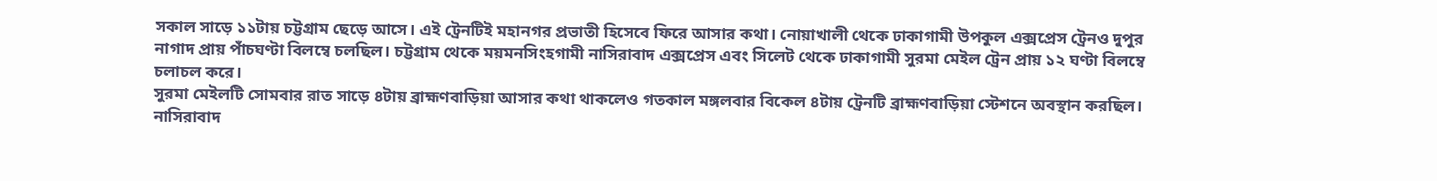সকাল সাড়ে ১১টায় চট্টগ্রাম ছেড়ে আসে। এই ট্রেনটিই মহানগর প্রভাতী হিসেবে ফিরে আসার কথা। নোয়াখালী থেকে ঢাকাগামী উপকুল এক্সপ্রেস ট্রেনও দুপুর নাগাদ প্রায় পাঁচঘণ্টা বিলম্বে চলছিল। চট্টগ্রাম থেকে ময়মনসিংহগামী নাসিরাবাদ এক্সপ্রেস এবং সিলেট থেকে ঢাকাগামী সুরমা মেইল ট্রেন প্রায় ১২ ঘণ্টা বিলম্বে চলাচল করে।
সুরমা মেইলটি সোমবার রাত সাড়ে ৪টায় ব্রাহ্মণবাড়িয়া আসার কথা থাকলেও গতকাল মঙ্গলবার বিকেল ৪টায় ট্রেনটি ব্রাহ্মণবাড়িয়া স্টেশনে অবস্থান করছিল। নাসিরাবাদ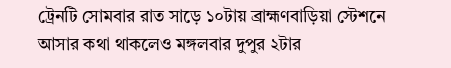ট্রেনটি সোমবার রাত সাড়ে ১০টায় ব্রাহ্মণবাড়িয়া স্টেশনে আসার কথা থাকলেও মঙ্গলবার দুপুর ২টার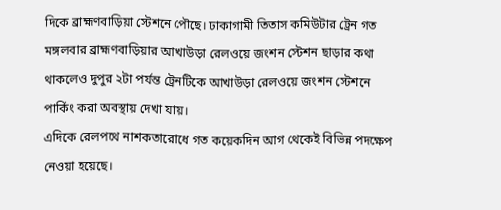দিকে ব্রাহ্মণবাড়িয়া স্টেশনে পৌছে। ঢাকাগামী তিতাস কমিউটার ট্রেন গত মঙ্গলবার ব্রাহ্মণবাড়িয়ার আখাউড়া রেলওয়ে জংশন স্টেশন ছাড়ার কথা থাকলেও দুপুর ২টা পর্যন্ত ট্রেনটিকে আখাউড়া রেলওয়ে জংশন স্টেশনে পার্কিং করা অবস্থায় দেখা যায়।
এদিকে রেলপথে নাশকতারোধে গত কয়েকদিন আগ থেকেই বিভিন্ন পদক্ষেপ নেওয়া হয়েছে।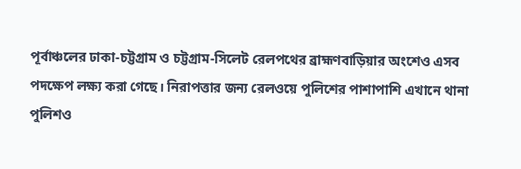পূর্বাঞ্চলের ঢাকা-চট্টগ্রাম ও চট্টগ্রাম-সিলেট রেলপথের ব্রাহ্মণবাড়িয়ার অংশেও এসব পদক্ষেপ লক্ষ্য করা গেছে। নিরাপত্তার জন্য রেলওয়ে পুলিশের পাশাপাশি এখানে থানা পুলিশও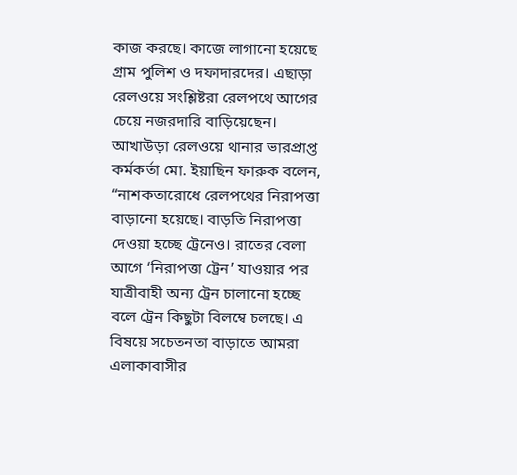কাজ করছে। কাজে লাগানো হয়েছে গ্রাম পুলিশ ও দফাদারদের। এছাড়া রেলওয়ে সংশ্লিষ্টরা রেলপথে আগের চেয়ে নজরদারি বাড়িয়েছেন।
আখাউড়া রেলওয়ে থানার ভারপ্রাপ্ত কর্মকর্তা মো. ইয়াছিন ফারুক বলেন, “নাশকতারোধে রেলপথের নিরাপত্তা বাড়ানো হয়েছে। বাড়তি নিরাপত্তা দেওয়া হচ্ছে ট্রেনেও। রাতের বেলা আগে ‘নিরাপত্তা ট্রেন’ যাওয়ার পর যাত্রীবাহী অন্য ট্রেন চালানো হচ্ছে বলে ট্রেন কিছুটা বিলম্বে চলছে। এ বিষয়ে সচেতনতা বাড়াতে আমরা এলাকাবাসীর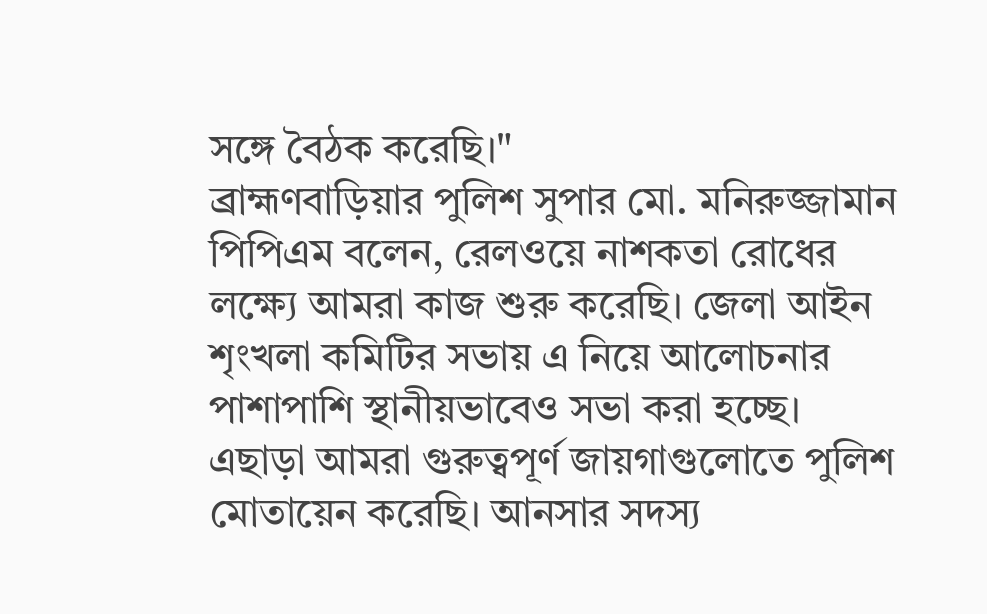সঙ্গে বৈঠক করেছি।"
ব্রাহ্মণবাড়িয়ার পুলিশ সুপার মো. মনিরুজ্জামান পিপিএম বলেন, রেলওয়ে নাশকতা রোধের লক্ষ্যে আমরা কাজ শুরু করেছি। জেলা আইন শৃংখলা কমিটির সভায় এ নিয়ে আলোচনার পাশাপাশি স্থানীয়ভাবেও সভা করা হচ্ছে। এছাড়া আমরা গুরুত্বপূর্ণ জায়গাগুলোতে পুলিশ মোতায়েন করেছি। আনসার সদস্য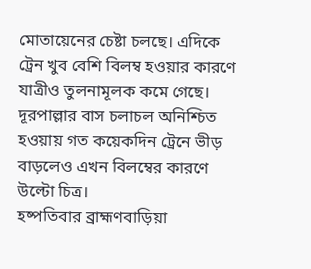মোতায়েনের চেষ্টা চলছে। এদিকে ট্রেন খুব বেশি বিলম্ব হওয়ার কারণে যাত্রীও তুলনামূলক কমে গেছে। দূরপাল্লার বাস চলাচল অনিশ্চিত হওয়ায় গত কয়েকদিন ট্রেনে ভীড় বাড়লেও এখন বিলম্বের কারণে উল্টো চিত্র।
হষ্পতিবার ব্রাহ্মণবাড়িয়া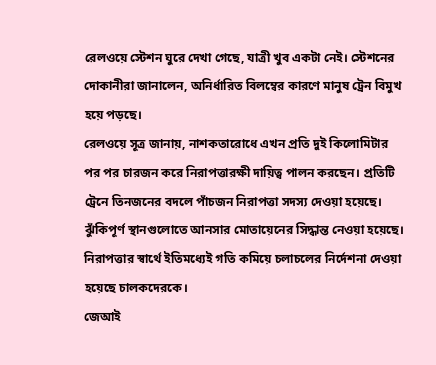রেলওয়ে স্টেশন ঘুরে দেখা গেছে, যাত্রী খুব একটা নেই। স্টেশনের দোকানীরা জানালেন, অনির্ধারিত বিলম্বের কারণে মানুষ ট্রেন বিমুখ হয়ে পড়ছে।
রেলওয়ে সূত্র জানায়, নাশকতারোধে এখন প্রতি দুই কিলোমিটার পর পর চারজন করে নিরাপত্তারক্ষী দায়িত্ব পালন করছেন। প্রতিটি ট্রেনে তিনজনের বদলে পাঁচজন নিরাপত্তা সদস্য দেওয়া হয়েছে। ঝুঁকিপূর্ণ স্থানগুলোতে আনসার মোতায়েনের সিদ্ধান্ত নেওয়া হয়েছে। নিরাপত্তার স্বার্থে ইতিমধ্যেই গতি কমিয়ে চলাচলের নির্দেশনা দেওয়া হয়েছে চালকদেরকে।
জেআই